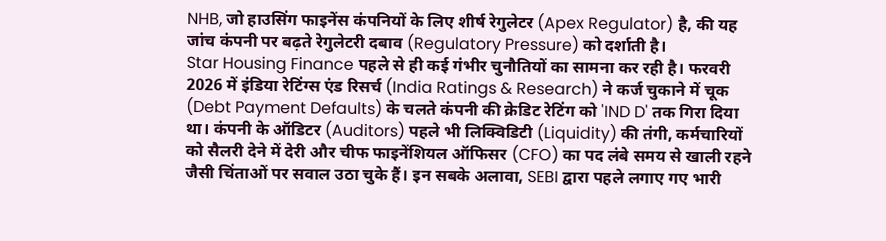NHB, जो हाउसिंग फाइनेंस कंपनियों के लिए शीर्ष रेगुलेटर (Apex Regulator) है, की यह जांच कंपनी पर बढ़ते रेगुलेटरी दबाव (Regulatory Pressure) को दर्शाती है।
Star Housing Finance पहले से ही कई गंभीर चुनौतियों का सामना कर रही है। फरवरी 2026 में इंडिया रेटिंग्स एंड रिसर्च (India Ratings & Research) ने कर्ज चुकाने में चूक (Debt Payment Defaults) के चलते कंपनी की क्रेडिट रेटिंग को 'IND D' तक गिरा दिया था। कंपनी के ऑडिटर (Auditors) पहले भी लिक्विडिटी (Liquidity) की तंगी, कर्मचारियों को सैलरी देने में देरी और चीफ फाइनेंशियल ऑफिसर (CFO) का पद लंबे समय से खाली रहने जैसी चिंताओं पर सवाल उठा चुके हैं। इन सबके अलावा, SEBI द्वारा पहले लगाए गए भारी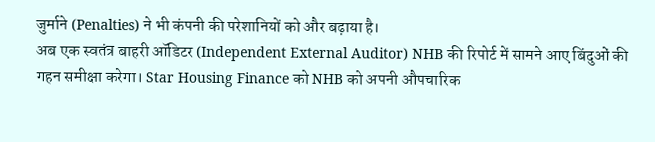जुर्माने (Penalties) ने भी कंपनी की परेशानियों को और बढ़ाया है।
अब एक स्वतंत्र बाहरी ऑडिटर (Independent External Auditor) NHB की रिपोर्ट में सामने आए बिंदुओं की गहन समीक्षा करेगा। Star Housing Finance को NHB को अपनी औपचारिक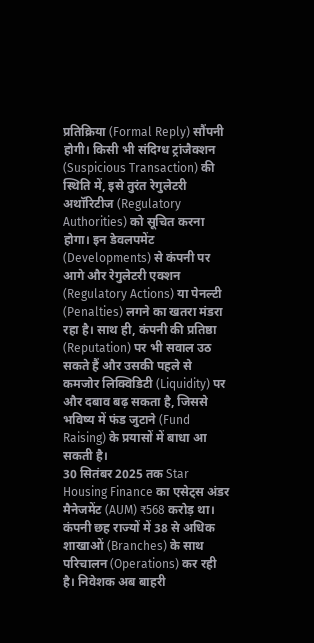प्रतिक्रिया (Formal Reply) सौंपनी होगी। किसी भी संदिग्ध ट्रांजैक्शन (Suspicious Transaction) की स्थिति में, इसे तुरंत रेगुलेटरी अथॉरिटीज (Regulatory Authorities) को सूचित करना होगा। इन डेवलपमेंट (Developments) से कंपनी पर आगे और रेगुलेटरी एक्शन (Regulatory Actions) या पेनल्टी (Penalties) लगने का खतरा मंडरा रहा है। साथ ही, कंपनी की प्रतिष्ठा (Reputation) पर भी सवाल उठ सकते हैं और उसकी पहले से कमजोर लिक्विडिटी (Liquidity) पर और दबाव बढ़ सकता है, जिससे भविष्य में फंड जुटाने (Fund Raising) के प्रयासों में बाधा आ सकती है।
30 सितंबर 2025 तक Star Housing Finance का एसेट्स अंडर मैनेजमेंट (AUM) ₹568 करोड़ था। कंपनी छह राज्यों में 38 से अधिक शाखाओं (Branches) के साथ परिचालन (Operations) कर रही है। निवेशक अब बाहरी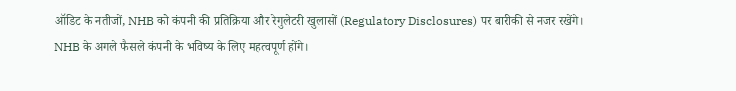ऑडिट के नतीजों, NHB को कंपनी की प्रतिक्रिया और रेगुलेटरी खुलासों (Regulatory Disclosures) पर बारीकी से नजर रखेंगे। NHB के अगले फैसले कंपनी के भविष्य के लिए महत्वपूर्ण होंगे।